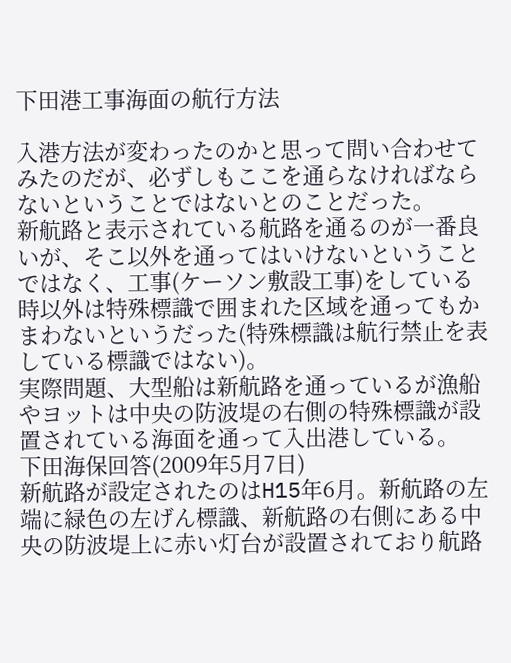下田港工事海面の航行方法

入港方法が変わったのかと思って問い合わせてみたのだが、必ずしもここを通らなければならないということではないとのことだった。
新航路と表示されている航路を通るのが一番良いが、そこ以外を通ってはいけないということではなく、工事(ケーソン敷設工事)をしている時以外は特殊標識で囲まれた区域を通ってもかまわないというだった(特殊標識は航行禁止を表している標識ではない)。
実際問題、大型船は新航路を通っているが漁船やヨットは中央の防波堤の右側の特殊標識が設置されている海面を通って入出港している。
下田海保回答(2009年5月7日)
新航路が設定されたのはH15年6月。新航路の左端に緑色の左げん標識、新航路の右側にある中央の防波堤上に赤い灯台が設置されており航路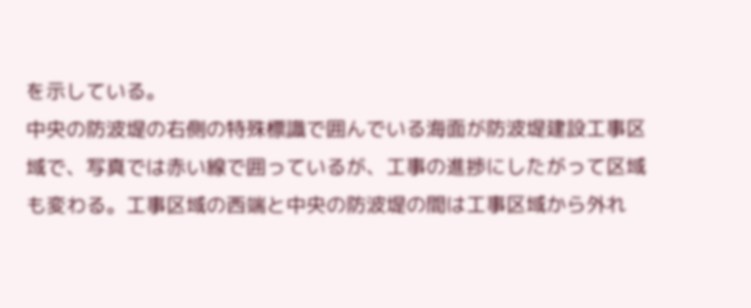を示している。
中央の防波堤の右側の特殊標識で囲んでいる海面が防波堤建設工事区域で、写真では赤い線で囲っているが、工事の進捗にしたがって区域も変わる。工事区域の西端と中央の防波堤の間は工事区域から外れ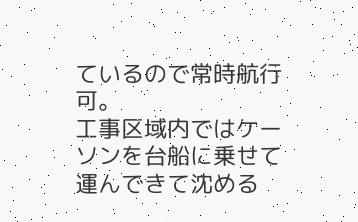ているので常時航行可。
工事区域内ではケーソンを台船に乗せて運んできて沈める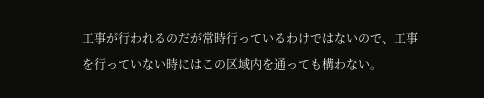工事が行われるのだが常時行っているわけではないので、工事を行っていない時にはこの区域内を通っても構わない。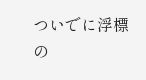ついでに浮標の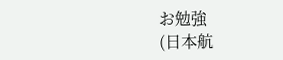お勉強
(日本航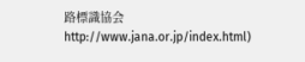路標識協会http://www.jana.or.jp/index.html)